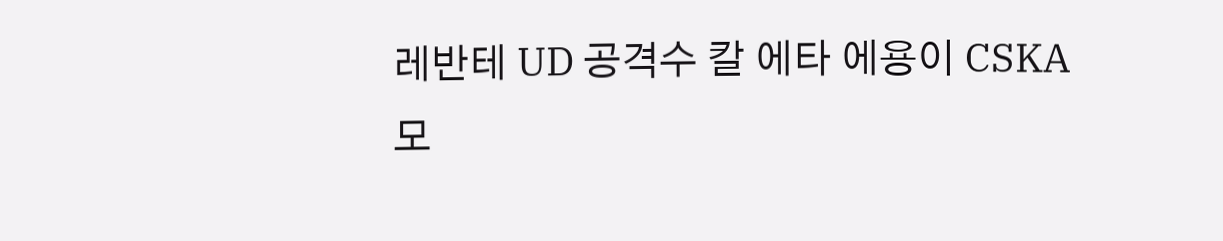레반테 UD 공격수 칼 에타 에용이 CSKA 모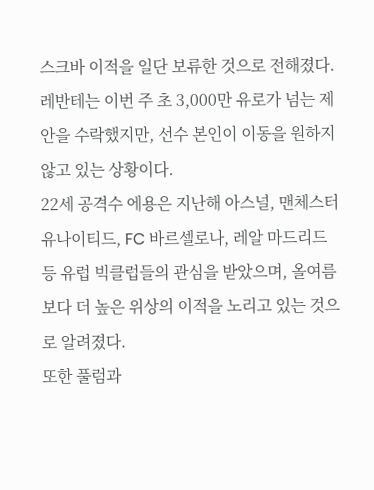스크바 이적을 일단 보류한 것으로 전해졌다. 레반테는 이번 주 초 3,000만 유로가 넘는 제안을 수락했지만, 선수 본인이 이동을 원하지 않고 있는 상황이다.
22세 공격수 에용은 지난해 아스널, 맨체스터 유나이티드, FC 바르셀로나, 레알 마드리드 등 유럽 빅클럽들의 관심을 받았으며, 올여름 보다 더 높은 위상의 이적을 노리고 있는 것으로 알려졌다.
또한 풀럼과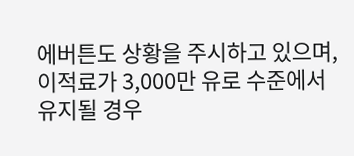에버튼도 상황을 주시하고 있으며, 이적료가 3,000만 유로 수준에서 유지될 경우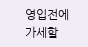영입전에 가세할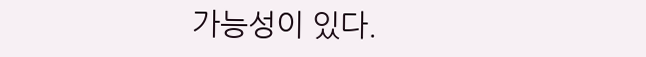가능성이 있다.